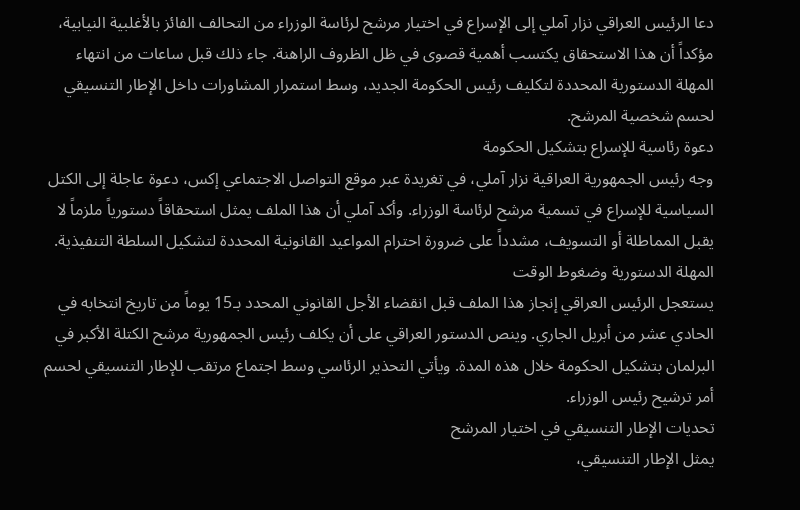دعا الرئيس العراقي نزار آملي إلى الإسراع في اختيار مرشح لرئاسة الوزراء من التحالف الفائز بالأغلبية النيابية، مؤكداً أن هذا الاستحقاق يكتسب أهمية قصوى في ظل الظروف الراهنة. جاء ذلك قبل ساعات من انتهاء المهلة الدستورية المحددة لتكليف رئيس الحكومة الجديد، وسط استمرار المشاورات داخل الإطار التنسيقي لحسم شخصية المرشح.
دعوة رئاسية للإسراع بتشكيل الحكومة
وجه رئيس الجمهورية العراقية نزار آملي، في تغريدة عبر موقع التواصل الاجتماعي إكس، دعوة عاجلة إلى الكتل السياسية للإسراع في تسمية مرشح لرئاسة الوزراء. وأكد آملي أن هذا الملف يمثل استحقاقاً دستورياً ملزماً لا يقبل المماطلة أو التسويف، مشدداً على ضرورة احترام المواعيد القانونية المحددة لتشكيل السلطة التنفيذية.
المهلة الدستورية وضغوط الوقت
يستعجل الرئيس العراقي إنجاز هذا الملف قبل انقضاء الأجل القانوني المحدد بـ15 يوماً من تاريخ انتخابه في الحادي عشر من أبريل الجاري. وينص الدستور العراقي على أن يكلف رئيس الجمهورية مرشح الكتلة الأكبر في البرلمان بتشكيل الحكومة خلال هذه المدة. ويأتي التحذير الرئاسي وسط اجتماع مرتقب للإطار التنسيقي لحسم أمر ترشيح رئيس الوزراء.
تحديات الإطار التنسيقي في اختيار المرشح
يمثل الإطار التنسيقي،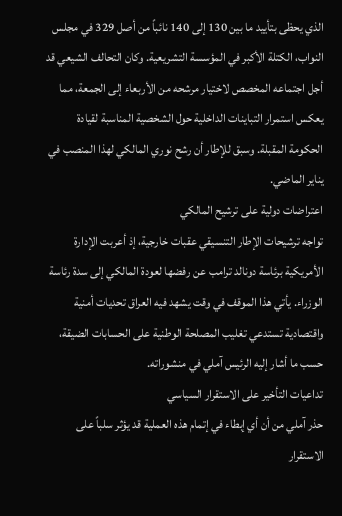الذي يحظى بتأييد ما بين 130 إلى 140 نائباً من أصل 329 في مجلس النواب، الكتلة الأكبر في المؤسسة التشريعية. وكان التحالف الشيعي قد أجل اجتماعه المخصص لاختيار مرشحه من الأربعاء إلى الجمعة، مما يعكس استمرار التباينات الداخلية حول الشخصية المناسبة لقيادة الحكومة المقبلة. وسبق للإطار أن رشح نوري المالكي لهذا المنصب في يناير الماضي.
اعتراضات دولية على ترشيح المالكي
تواجه ترشيحات الإطار التنسيقي عقبات خارجية، إذ أعربت الإدارة الأمريكية برئاسة دونالد ترامب عن رفضها لعودة المالكي إلى سدة رئاسة الوزراء. يأتي هذا الموقف في وقت يشهد فيه العراق تحديات أمنية واقتصادية تستدعي تغليب المصلحة الوطنية على الحسابات الضيقة، حسب ما أشار إليه الرئيس آملي في منشوراته.
تداعيات التأخير على الاستقرار السياسي
حذر آملي من أن أي إبطاء في إتمام هذه العملية قد يؤثر سلباً على الاستقرار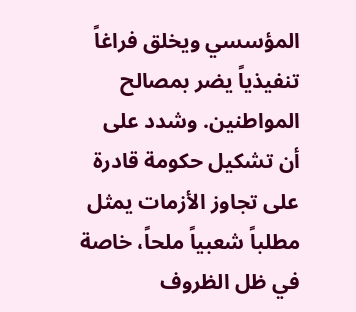المؤسسي ويخلق فراغاً تنفيذياً يضر بمصالح المواطنين. وشدد على أن تشكيل حكومة قادرة على تجاوز الأزمات يمثل مطلباً شعبياً ملحاً، خاصة في ظل الظروف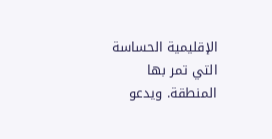الإقليمية الحساسة التي تمر بها المنطقة. ويدعو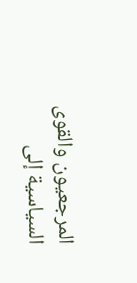المرجعيون والقوى السياسية إلى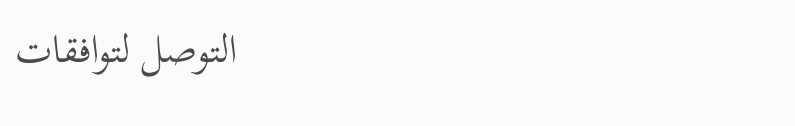التوصل لتوافقات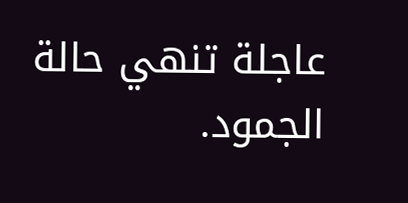عاجلة تنهي حالة الجمود.